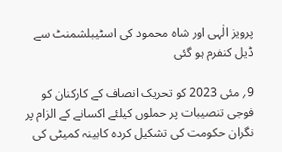پرویز الٰہی اور شاہ محمود کی اسٹیبلشمنٹ سے ڈیل کنفرم ہو گئی

9؍ مئی 2023 کو تحریک انصاف کے کارکنان کو فوجی تنصیبات پر حملوں کیلئے اکسانے کے الزام پر نگران حکومت کی تشکیل کردہ کابینہ کمیٹی کی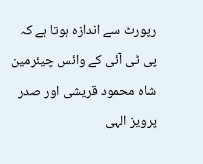رپورٹ سے اندازہ ہوتا ہے کہ پی ٹی آئی کے وائس چیئرمین شاہ محمود قریشی اور صدر پرویز الہی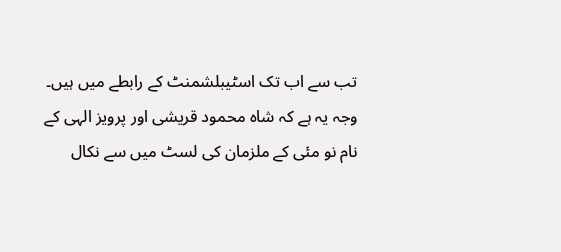تب سے اب تک اسٹیبلشمنٹ کے رابطے میں ہیں۔ وجہ یہ ہے کہ شاہ محمود قریشی اور پرویز الہی کے نام نو مئی کے ملزمان کی لسٹ میں سے نکال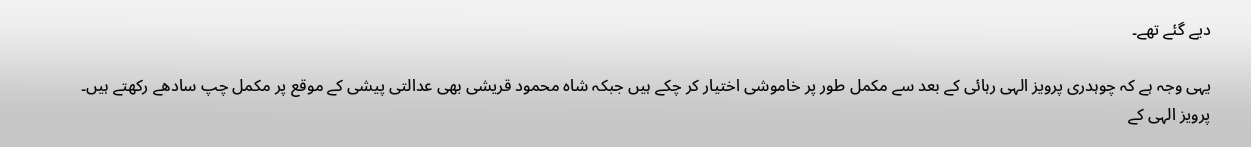دیے گئے تھے۔

یہی وجہ ہے کہ چوہدری پرویز الہی رہائی کے بعد سے مکمل طور پر خاموشی اختیار کر چکے ہیں جبکہ شاہ محمود قریشی بھی عدالتی پیشی کے موقع پر مکمل چپ سادھے رکھتے ہیں۔ پرویز الہی کے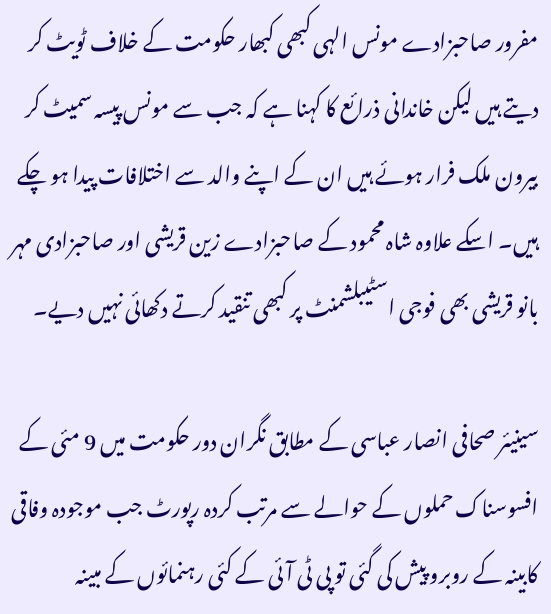مفرور صاحبزادے مونس الہی کبھی کبھار حکومت کے خلاف ٹویٹ کر دیتے ہیں لیکن خاندانی ذرائع کا کہنا ہے کہ جب سے مونس پیسہ سمیٹ کر بیرون ملک فرار ہوئے ہیں ان کے اپنے والد سے اختلافات پیدا ہو چکے ہیں۔ اسکے علاوہ شاہ محمود کے صاحبزادے زین قریشی اور صاحبزادی مہر بانو قریشی بھی فوجی اسٹیبلشمنٹ پر کبھی تنقید کرتے دکھائی نہیں دیے۔

سینیئر صحافی انصار عباسی کے مطابق نگران دور حکومت میں 9 مئی کے افسوسناک حملوں کے حوالے سے مرتب کردہ رپورٹ جب موجودہ وفاقی کابینہ کے روبرو پیش کی گئی تو پی ٹی آئی کے کئی رہنمائوں کے مبینہ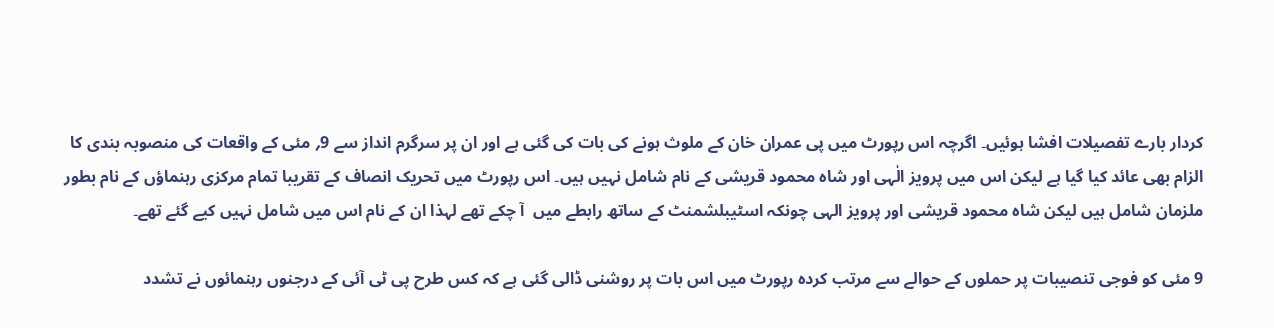کردار بارے تفصیلات افشا ہوئیں۔ اگرچہ اس رپورٹ میں پی عمران خان کے ملوث ہونے کی بات کی گئی ہے اور ان پر سرگرم انداز سے 9؍ مئی کے واقعات کی منصوبہ بندی کا الزام بھی عائد کیا گیا ہے لیکن اس میں پرویز الٰہی اور شاہ محمود قریشی کے نام شامل نہیں ہیں۔ اس رپورٹ میں تحریک انصاف کے تقریبا تمام مرکزی رہنماؤں کے نام بطور ملزمان شامل ہیں لیکن شاہ محمود قریشی اور پرویز الہی چونکہ اسٹیبلشمنٹ کے ساتھ رابطے میں  آ چکے تھے لہذا ان کے نام اس میں شامل نہیں کیے گئے تھے۔

9 مئی کو فوجی تنصیبات پر حملوں کے حوالے سے مرتب کردہ رپورٹ میں اس بات پر روشنی ڈالی گئی ہے کہ کس طرح پی ٹی آئی کے درجنوں رہنمائوں نے تشدد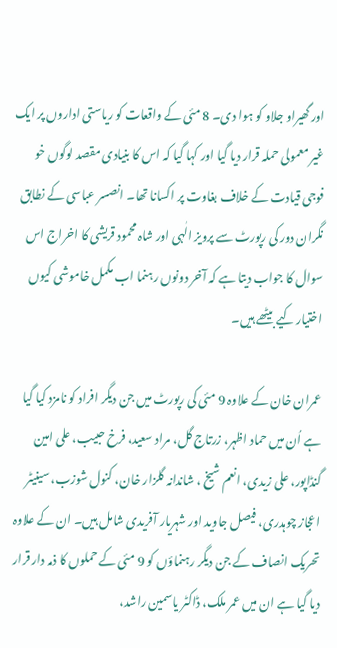اور گھیراو جلاو کو ہوا دی۔ 8 مئی کے واقعات کو ریاستی اداروں پر ایک غیر معمولی حملہ قرار دیا گیا اور کہا گیا کہ اس کا بنیادی مقصد لوگوں خو فوجی قیادت کے خلاف بغاوت پر اکسانا تھا۔ انصسر عباسی کے نطابق نگران دور کی رپورٹ سے پرویز الٰہی اور شاہ محمود قریشی کا اخراج اس سوال کا جواب دیتا ہے کہ آخر دونوں رہنما اب مکمل خاموشی کیوں اختیار کیے بیٹھے ہیں۔

عمران خان کے علاوہ 9 مئی کی رپورٹ میں جن دیگر افراد کو نامزد کیا گیا ہے اُن میں حماد اظہر، زرتاج گل، مراد سعید، فرخ حبیب، علی امین گنڈاپور، علی زیدی، انعم شیخ ، شاندانہ گلزار خان، کنول شوزب، سینیٹر اعجاز چوہدری، فیصل جاوید اور شہریار آفریدی شامل ہیں۔ ان کے علاوہ تحریک انصاف کے جن دیگر رہنماؤں کو 9 مئی کے حملوں کا ذمہ دار قرار دیا گیا ہے ان میں عمر ملک، ڈاکٹر یاسمین راشد،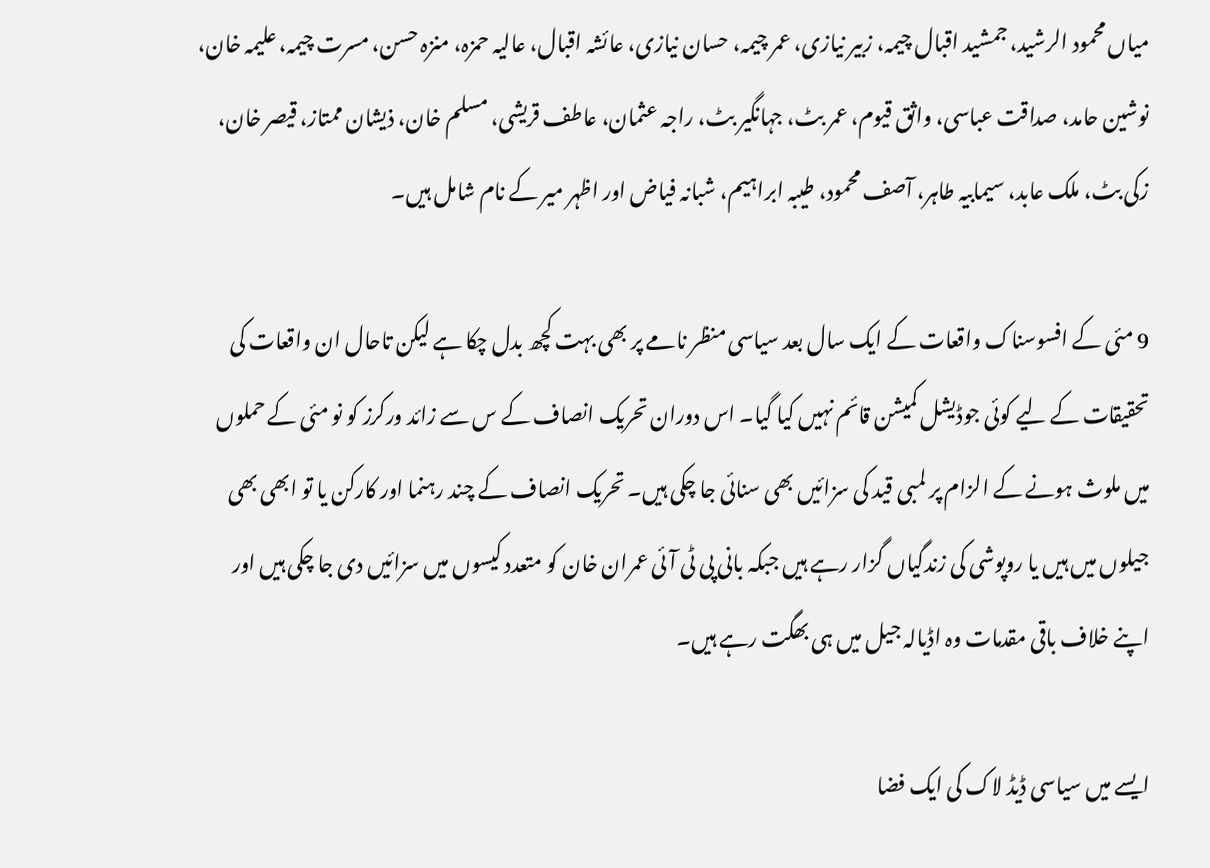میاں محمود الرشید، جمشید اقبال چیمہ، زبیر نیازی، عمر چیمہ، حسان نیازی، عائشہ اقبال، عالیہ حمزہ، منزہ حسن، مسرت چیمہ، علیمہ خان، نوشین حامد، صداقت عباسی، واثق قیوم، عمر بٹ، جہانگیر بٹ، راجہ عثمان، عاطف قریشی، مسلم خان، ذیشان ممتاز، قیصر خان، زکی بٹ، ملک عابد، سیمابیہ طاہر، آصف محمود، طیبہ ابراہیم، شبانہ فیاض اور اظہر میر کے نام شامل ہیں۔

9 مئی کے افسوسناک واقعات کے ایک سال بعد سیاسی منظر نامے پر بھی بہت کچھ بدل چکا ہے لیکن تاحال ان واقعات کی تحقیقات کے لیے کوئی جوڈیشل کمیشن قائم نہیں کیا گیا۔ اس دوران تحریک انصاف کے س سے زائد ورکرز کو نو مئی کے حملوں میں ملوث ہونے کے الزام پر لمبی قید کی سزائیں بھی سنائی جا چکی ہیں۔ تحریک انصاف کے چند رہنما اور کارکن یا تو ابھی بھی جیلوں میں ہیں یا روپوشی کی زندگیاں گزار رہے ہیں جبکہ بانی پی ٹی آئی عمران خان کو متعدد کیسوں میں سزائیں دی جا چکی ہیں اور اپنے خلاف باقی مقدمات وہ اڈیالہ جیل میں ہی بھگت رہے ہیں۔

ایسے میں سیاسی ڈیڈ لاک کی ایک فضا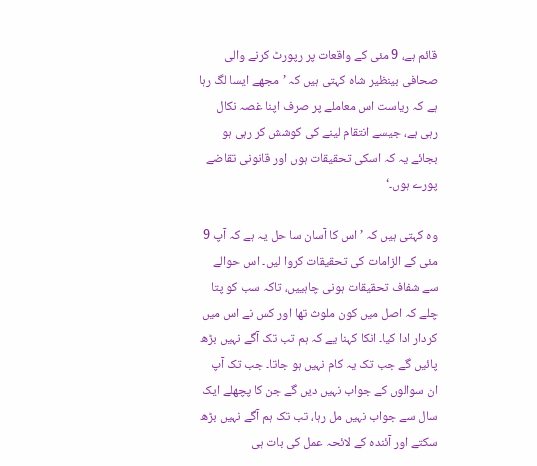قائم ہے، 9 مئی کے واقعات پر رپورٹ کرنے والی صحافی بینظیر شاہ کہتی ہیں کہ ’مجھے ایسا لگ رہا ہے کہ ریاست اس معاملے پر صرف اپنا غصہ نکال رہی ہے، جیسے انتقام لینے کی کوشش کر رہی ہو بجائے یہ کہ اسکی تحقیقات ہوں اور قانونی تقاضے پورے ہوں۔‘

وہ کہتی ہیں کہ ’اس کا آسان سا حل یہ ہے کہ آپ 9 مئی کے الزامات کی تحقیقات کروا لیں۔ اس حوالے سے شفاف تحقیقات ہونی چاہییں، تاکہ سب کو پتا چلے کہ اصل میں کون ملوث تھا اور کس نے اس میں کردار ادا کیا۔ انکا کہنا یے کہ ہم تب تک آگے نہیں بڑھ پائیں گے جب تک یہ کام نہیں ہو جاتا۔ جب تک آپ ان سوالوں کے جواب نہیں دیں گے جن کا پچھلے ایک سال سے جواب نہیں مل رہا، تب تک ہم آگے نہیں بڑھ سکتے اور آئندہ کے لائحہ عمل کی بات ہی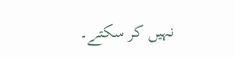نہیں کر سکتے۔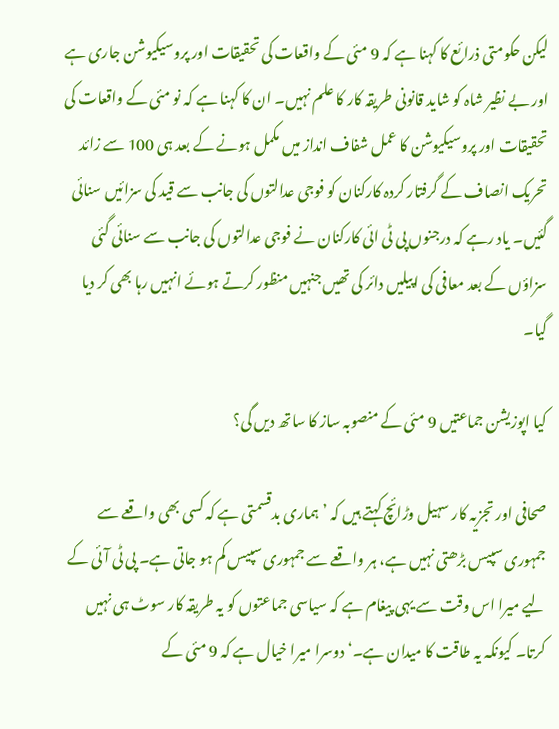لیکن حکومتی ذرائع کا کہنا ہے کہ 9 مئی کے واقعات کی تحقیقات اور پروسیکیوشن جاری ہے اور بے نظیر شاہ کو شاید قانونی طریقہ کار کا علم نہیں۔ ان کا کہنا ہے کہ نو مئی کے واقعات کی تحقیقات اور پروسیکیوشن کا عمل شفاف انداز میں مکمل ہونے کے بعد ہی 100 سے زائد تحریک انصاف کے گرفتار کردہ کارکنان کو فوجی عدالتوں کی جانب سے قید کی سزائیں سنائی گئیں۔ یاد رہے کہ درجنوں پی ٹی ائی کارکنان نے فوجی عدالتوں کی جانب سے سنائی گئی سزاؤں کے بعد معافی کی اپیلیں دائر کی تھیں جنہیں منظور کرتے ہوئے انہیں رہا بھی کر دیا گیا۔

کیا اپوزیشن جماعتیں 9 مئی کے منصوبہ ساز کا ساتھ دیں گی؟

صحافی اور تجزیہ کار سہیل وڑائچ کہتے ہیں کہ ’ہماری بدقسمتی ہے کہ کسی بھی واقعے سے جمہوری سپیس بڑھتی نہیں ہے، ہر واقعے سے جمہوری سپیس کم ہو جاتی ہے۔ پی ٹی آئی کے لیے میرا اس وقت سے یہی پیغام ہے کہ سیاسی جماعتوں کو یہ طریقہ کار سوٹ ہی نہیں کرتا۔ کیونکہ یہ طاقت کا میدان ہے۔‘ دوسرا میرا خیال ہے کہ 9 مئی کے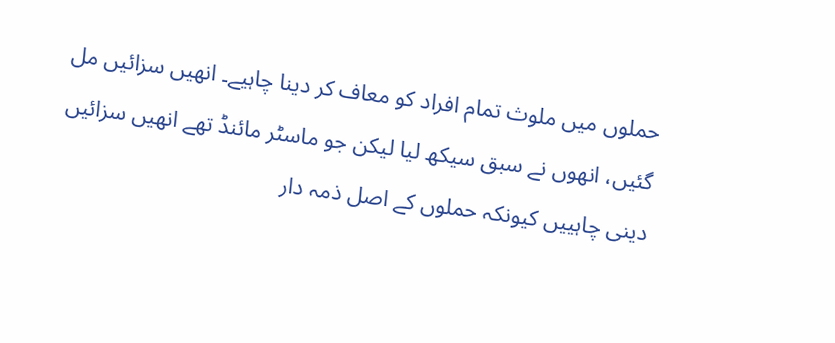حملوں میں ملوث تمام افراد کو معاف کر دینا چاہیے۔ انھیں سزائیں مل گئیں، انھوں نے سبق سیکھ لیا لیکن جو ماسٹر مائنڈ تھے انھیں سزائیں دینی چاہییں کیونکہ حملوں کے اصل ذمہ دار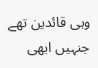وہی قائدین تھے جنہیں ابھی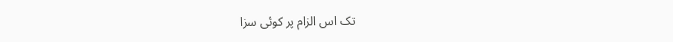تک اس الزام پر کوئی سزا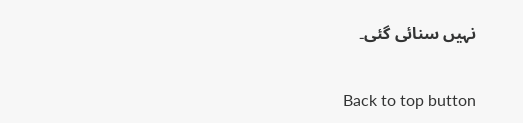نہیں سنائی گئی۔

Back to top button